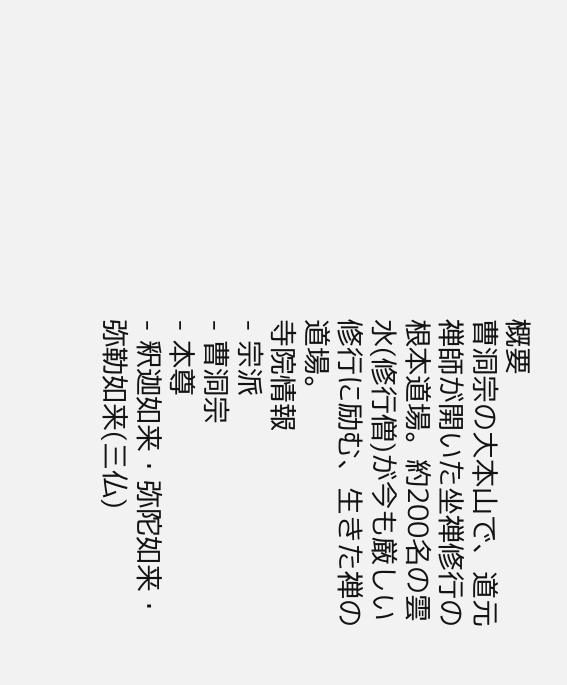概要
曹洞宗の大本山で、道元禅師が開いた坐禅修行の根本道場。約200名の雲水(修行僧)が今も厳しい修行に励む、生きた禅の道場。
寺院情報
- 宗派
- 曹洞宗
- 本尊
- 釈迦如来・弥陀如来・弥勒如来(三仏)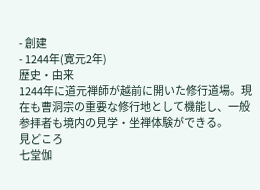- 創建
- 1244年(寛元2年)
歴史・由来
1244年に道元禅師が越前に開いた修行道場。現在も曹洞宗の重要な修行地として機能し、一般参拝者も境内の見学・坐禅体験ができる。
見どころ
七堂伽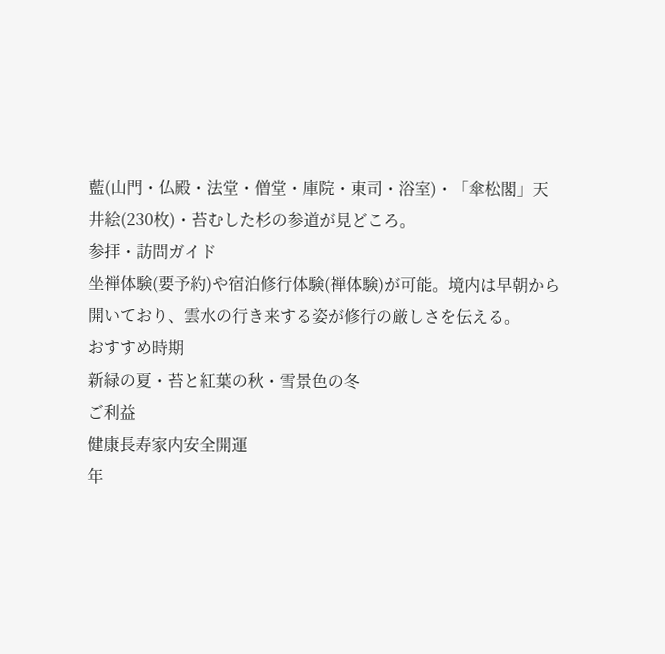藍(山門・仏殿・法堂・僧堂・庫院・東司・浴室)・「傘松閣」天井絵(230枚)・苔むした杉の参道が見どころ。
参拝・訪問ガイド
坐禅体験(要予約)や宿泊修行体験(禅体験)が可能。境内は早朝から開いており、雲水の行き来する姿が修行の厳しさを伝える。
おすすめ時期
新緑の夏・苔と紅葉の秋・雪景色の冬
ご利益
健康長寿家内安全開運
年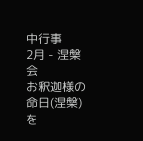中行事
2月 - 涅槃会
お釈迦様の命日(涅槃)を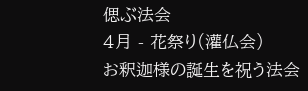偲ぶ法会
4月 - 花祭り(灌仏会)
お釈迦様の誕生を祝う法会